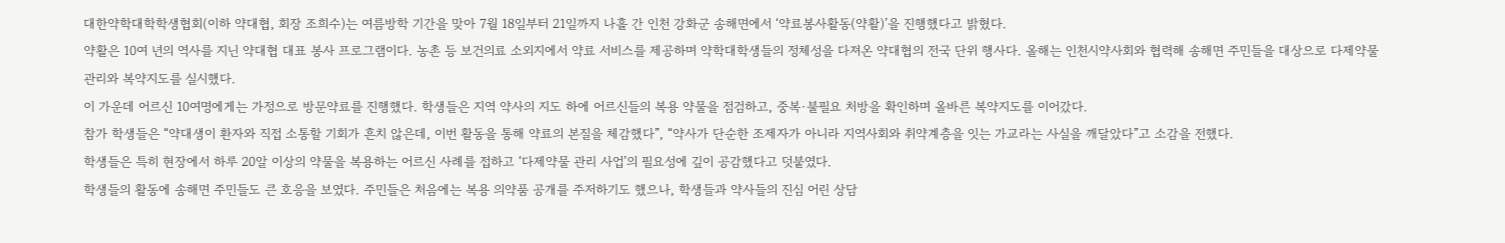대한약학대학학생협회(이하 약대협, 회장 조희수)는 여름방학 기간을 맞아 7월 18일부터 21일까지 나흘 간 인천 강화군 송해면에서 ‘약료봉사활동(약활)’을 진행했다고 밝혔다.
약활은 10여 년의 역사를 지닌 약대협 대표 봉사 프로그램이다. 농촌 등 보건의료 소외지에서 약료 서비스를 제공하며 약학대학생들의 정체성을 다져온 약대협의 전국 단위 행사다. 올해는 인천시약사회와 협력해 송해면 주민들을 대상으로 다제약물 관리와 복약지도를 실시했다.
이 가운데 어르신 10여명에게는 가정으로 방문약료를 진행했다. 학생들은 지역 약사의 지도 하에 어르신들의 복용 약물을 점검하고, 중복·불필요 처방을 확인하며 올바른 복약지도를 이어갔다.
참가 학생들은 “약대생이 환자와 직접 소통할 기회가 흔치 않은데, 이번 활동을 통해 약료의 본질을 체감했다”, “약사가 단순한 조제자가 아니라 지역사회와 취약계층을 잇는 가교라는 사실을 깨달았다”고 소감을 전했다.
학생들은 특히 현장에서 하루 20알 이상의 약물을 복용하는 어르신 사례를 접하고 ‘다제약물 관리 사업’의 필요성에 깊이 공감했다고 덧붙였다.
학생들의 활동에 송해면 주민들도 큰 호응을 보였다. 주민들은 처음에는 복용 의약품 공개를 주저하기도 했으나, 학생들과 약사들의 진심 어린 상담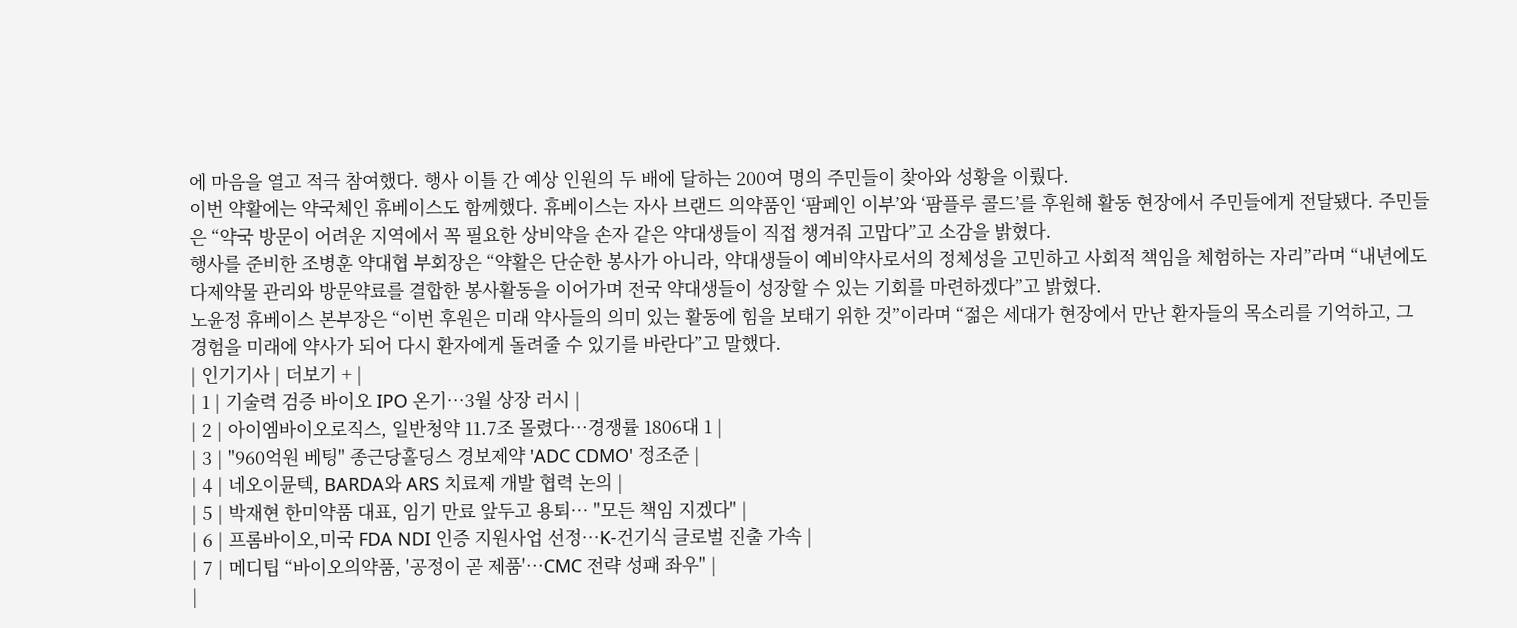에 마음을 열고 적극 참여했다. 행사 이틀 간 예상 인원의 두 배에 달하는 200여 명의 주민들이 찾아와 성황을 이뤘다.
이번 약활에는 약국체인 휴베이스도 함께했다. 휴베이스는 자사 브랜드 의약품인 ‘팜페인 이부’와 ‘팜플루 콜드’를 후원해 활동 현장에서 주민들에게 전달됐다. 주민들은 “약국 방문이 어려운 지역에서 꼭 필요한 상비약을 손자 같은 약대생들이 직접 챙겨줘 고맙다”고 소감을 밝혔다.
행사를 준비한 조병훈 약대협 부회장은 “약활은 단순한 봉사가 아니라, 약대생들이 예비약사로서의 정체성을 고민하고 사회적 책임을 체험하는 자리”라며 “내년에도 다제약물 관리와 방문약료를 결합한 봉사활동을 이어가며 전국 약대생들이 성장할 수 있는 기회를 마련하겠다”고 밝혔다.
노윤정 휴베이스 본부장은 “이번 후원은 미래 약사들의 의미 있는 활동에 힘을 보태기 위한 것”이라며 “젊은 세대가 현장에서 만난 환자들의 목소리를 기억하고, 그 경험을 미래에 약사가 되어 다시 환자에게 돌려줄 수 있기를 바란다”고 말했다.
| 인기기사 | 더보기 + |
| 1 | 기술력 검증 바이오 IPO 온기…3월 상장 러시 |
| 2 | 아이엠바이오로직스, 일반청약 11.7조 몰렸다…경쟁률 1806대 1 |
| 3 | "960억원 베팅" 종근당홀딩스 경보제약 'ADC CDMO' 정조준 |
| 4 | 네오이뮨텍, BARDA와 ARS 치료제 개발 협력 논의 |
| 5 | 박재현 한미약품 대표, 임기 만료 앞두고 용퇴… "모든 책임 지겠다" |
| 6 | 프롬바이오,미국 FDA NDI 인증 지원사업 선정…K-건기식 글로벌 진출 가속 |
| 7 | 메디팁 “바이오의약품, '공정이 곧 제품'…CMC 전략 성패 좌우" |
|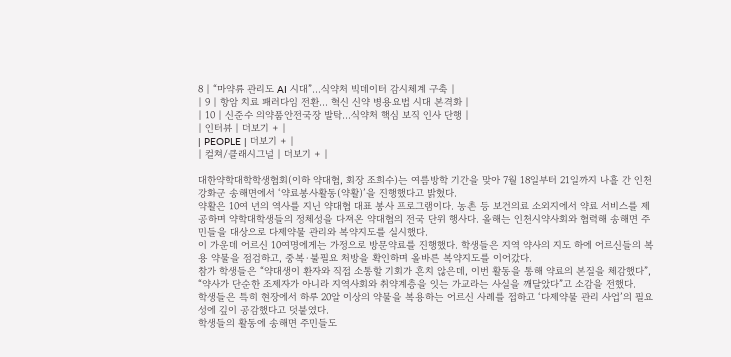8 | “마약류 관리도 AI 시대”…식약처 빅데이터 감시체계 구축 |
| 9 | 항암 치료 패러다임 전환… 혁신 신약 병용요법 시대 본격화 |
| 10 | 신준수 의약품안전국장 발탁…식약처 핵심 보직 인사 단행 |
| 인터뷰 | 더보기 + |
| PEOPLE | 더보기 + |
| 컬쳐/클래시그널 | 더보기 + |

대한약학대학학생협회(이하 약대협, 회장 조희수)는 여름방학 기간을 맞아 7월 18일부터 21일까지 나흘 간 인천 강화군 송해면에서 ‘약료봉사활동(약활)’을 진행했다고 밝혔다.
약활은 10여 년의 역사를 지닌 약대협 대표 봉사 프로그램이다. 농촌 등 보건의료 소외지에서 약료 서비스를 제공하며 약학대학생들의 정체성을 다져온 약대협의 전국 단위 행사다. 올해는 인천시약사회와 협력해 송해면 주민들을 대상으로 다제약물 관리와 복약지도를 실시했다.
이 가운데 어르신 10여명에게는 가정으로 방문약료를 진행했다. 학생들은 지역 약사의 지도 하에 어르신들의 복용 약물을 점검하고, 중복·불필요 처방을 확인하며 올바른 복약지도를 이어갔다.
참가 학생들은 “약대생이 환자와 직접 소통할 기회가 흔치 않은데, 이번 활동을 통해 약료의 본질을 체감했다”, “약사가 단순한 조제자가 아니라 지역사회와 취약계층을 잇는 가교라는 사실을 깨달았다”고 소감을 전했다.
학생들은 특히 현장에서 하루 20알 이상의 약물을 복용하는 어르신 사례를 접하고 ‘다제약물 관리 사업’의 필요성에 깊이 공감했다고 덧붙였다.
학생들의 활동에 송해면 주민들도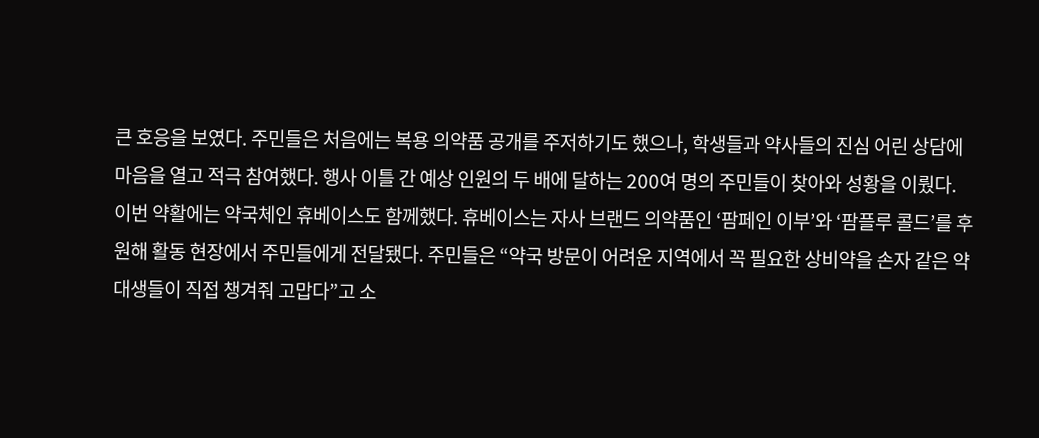큰 호응을 보였다. 주민들은 처음에는 복용 의약품 공개를 주저하기도 했으나, 학생들과 약사들의 진심 어린 상담에 마음을 열고 적극 참여했다. 행사 이틀 간 예상 인원의 두 배에 달하는 200여 명의 주민들이 찾아와 성황을 이뤘다.
이번 약활에는 약국체인 휴베이스도 함께했다. 휴베이스는 자사 브랜드 의약품인 ‘팜페인 이부’와 ‘팜플루 콜드’를 후원해 활동 현장에서 주민들에게 전달됐다. 주민들은 “약국 방문이 어려운 지역에서 꼭 필요한 상비약을 손자 같은 약대생들이 직접 챙겨줘 고맙다”고 소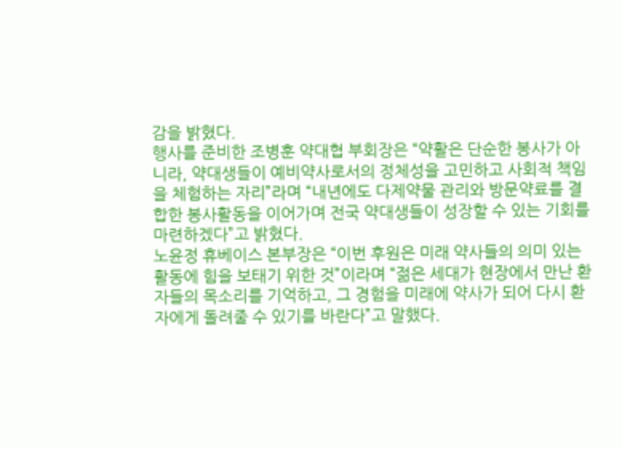감을 밝혔다.
행사를 준비한 조병훈 약대협 부회장은 “약활은 단순한 봉사가 아니라, 약대생들이 예비약사로서의 정체성을 고민하고 사회적 책임을 체험하는 자리”라며 “내년에도 다제약물 관리와 방문약료를 결합한 봉사활동을 이어가며 전국 약대생들이 성장할 수 있는 기회를 마련하겠다”고 밝혔다.
노윤정 휴베이스 본부장은 “이번 후원은 미래 약사들의 의미 있는 활동에 힘을 보태기 위한 것”이라며 “젊은 세대가 현장에서 만난 환자들의 목소리를 기억하고, 그 경험을 미래에 약사가 되어 다시 환자에게 돌려줄 수 있기를 바란다”고 말했다.